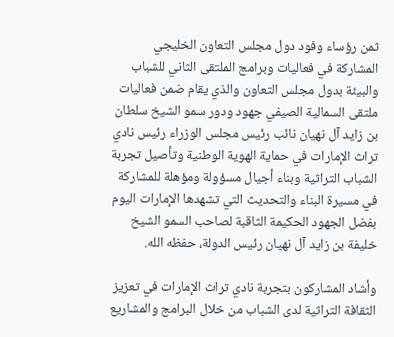ثمن رؤساء وفود دول مجلس التعاون الخليجي المشاركة في فعاليات وبرامج الملتقى الثاني للشباب والبيئة بدول مجلس التعاون والذي يقام ضمن فعاليات ملتقى السمالية الصيفي جهود ودور سمو الشيخ سلطان بن زايد آل نهيان نائب رئيس مجلس الوزراء رئيس نادي تراث الإمارات في حماية الهوية الوطنية وتأصيل تجربة الشباب التراثية وبناء أجيال مسؤولة ومؤهلة للمشاركة في مسيرة البناء والتحديث التي تشهدها الإمارات اليوم بفضل الجهود الحكيمة الثاقبة لصاحب السمو الشيخ خليفة بن زايد آل نهيان رئيس الدولة، حفظه الله.

وأشاد المشاركون بتجربة نادي تراث الإمارات في تعزيز الثقافة التراثية لدى الشباب من خلال البرامج والمشاريع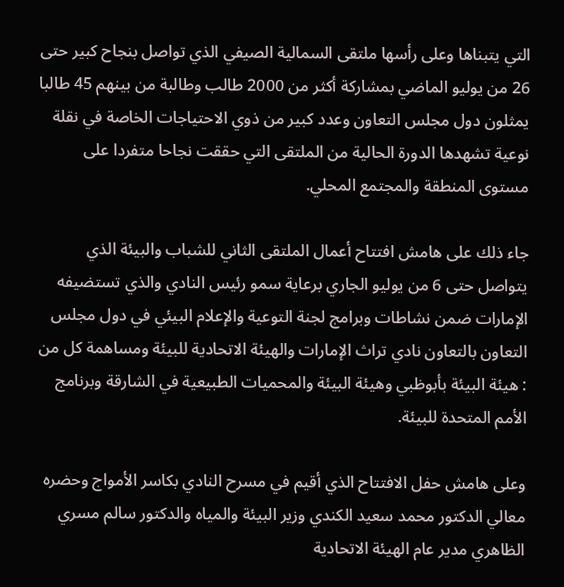التي يتبناها وعلى رأسها ملتقى السمالية الصيفي الذي تواصل بنجاح كبير حتى 26 من يوليو الماضي بمشاركة أكثر من 2000 طالب وطالبة من بينهم 45 طالبا يمثلون دول مجلس التعاون وعدد كبير من ذوي الاحتياجات الخاصة في نقلة نوعية تشهدها الدورة الحالية من الملتقى التي حققت نجاحا متفردا على مستوى المنطقة والمجتمع المحلي.

جاء ذلك على هامش افتتاح أعمال الملتقى الثاني للشباب والبيئة الذي يتواصل حتى 6 من يوليو الجاري برعاية سمو رئيس النادي والذي تستضيفه الإمارات ضمن نشاطات وبرامج لجنة التوعية والإعلام البيئي في دول مجلس التعاون بالتعاون نادي تراث الإمارات والهيئة الاتحادية للبيئة ومساهمة كل من : هيئة البيئة بأبوظبي وهيئة البيئة والمحميات الطبيعية في الشارقة وبرنامج الأمم المتحدة للبيئة.

وعلى هامش حفل الافتتاح الذي أقيم في مسرح النادي بكاسر الأمواج وحضره معالي الدكتور محمد سعيد الكندي وزير البيئة والمياه والدكتور سالم مسري الظاهري مدير عام الهيئة الاتحادية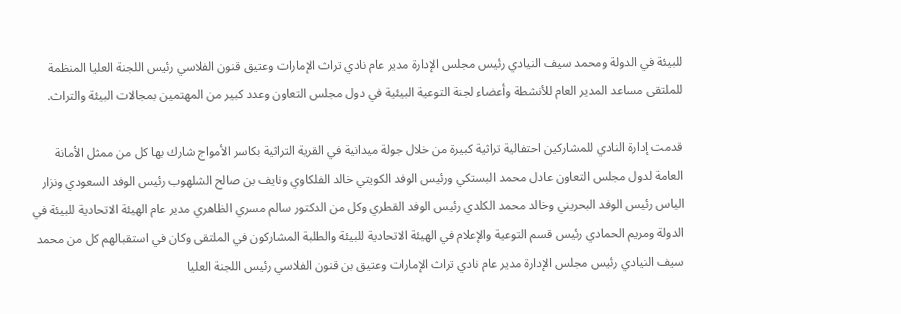للبيئة في الدولة ومحمد سيف النيادي رئيس مجلس الإدارة مدير عام نادي تراث الإمارات وعتيق قنون الفلاسي رئيس اللجنة العليا المنظمة للملتقى مساعد المدير العام للأنشطة وأعضاء لجنة التوعية البيئية في دول مجلس التعاون وعدد كبير من المهتمين بمجالات البيئة والتراث.

قدمت إدارة النادي للمشاركين احتفالية تراثية كبيرة من خلال جولة ميدانية في القرية التراثية بكاسر الأمواج شارك بها كل من ممثل الأمانة العامة لدول مجلس التعاون عادل محمد البستكي ورئيس الوفد الكويتي خالد الفلكاوي ونايف بن صالح الشلهوب رئيس الوفد السعودي ونزار الياس رئيس الوفد البحريني وخالد محمد الكلدي رئيس الوفد القطري وكل من الدكتور سالم مسري الظاهري مدير عام الهيئة الاتحادية للبيئة في الدولة ومريم الحمادي رئيس قسم التوعية والإعلام في الهيئة الاتحادية للبيئة والطلبة المشاركون في الملتقى وكان في استقبالهم كل من محمد سيف النيادي رئيس مجلس الإدارة مدير عام نادي تراث الإمارات وعتيق بن قنون الفلاسي رئيس اللجنة العليا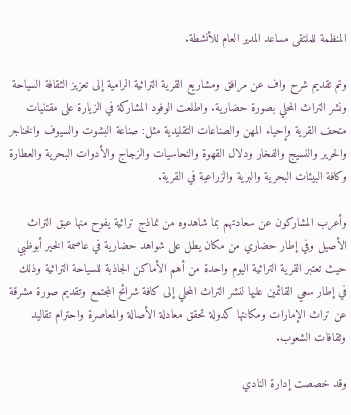المنظمة للملتقى مساعد المدير العام للأنشطة.

وتم تقديم شرح واف عن مرافق ومشاريع القرية التراثية الرامية إلى تعزيز الثقافة السياحة ونشر التراث المحلي بصورة حضارية. واطلعت الوفود المشاركة في الزيارة على مقتنيات متحف القرية وإحياء المهن والصناعات التقليدية مثل: صناعة البشوت والسيوف والخناجر والحرير والنسيج والفخار ودلال القهوة والنحاسيات والزجاج والأدوات البحرية والعطارة وكافة البيئات البحرية والبرية والزراعية في القرية.

وأعرب المشاركون عن سعادتهم بما شاهدوه من نماذج تراثية يفوح منها عبق التراث الأصيل وفي إطار حضاري من مكان يطل على شواهد حضارية في عاصمة الخير أبوظبي حيث تعتبر القرية التراثية اليوم واحدة من أهم الأماكن الجاذبة للسياحة التراثية وذلك في إطار سعي القائمين عليها لنشر التراث المحلي إلى كافة شرائح المجتمع وتقديم صورة مشرقة عن تراث الإمارات ومكانتها كدولة تحقق معادلة الأصالة والمعاصرة واحترام تقاليد وثقافات الشعوب.

وقد خصصت إدارة النادي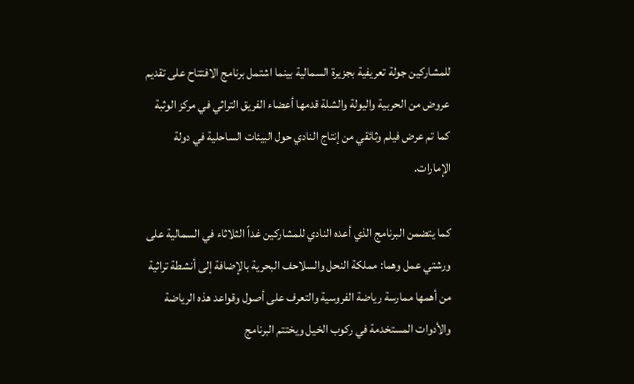للمشاركين جولة تعريفية بجزيرة السمالية بينما اشتمل برنامج الافتتاح على تقديم عروض من الحربية واليولة والشلة قدمها أعضاء الفريق التراثي في مركز الوثبة كما تم عرض فيلم وثائقي من إنتاج النادي حول البيئات الساحلية في دولة الإمارات.

كما يتضمن البرنامج الذي أعده النادي للمشاركين غداً الثلاثاء في السمالية على ورشتي عمل وهما: مملكة النحل والسلاحف البحرية بالإضافة إلى أنشطة تراثية من أهمها ممارسة رياضة الفروسية والتعرف على أصول وقواعد هذه الرياضة والأدوات المستخدمة في ركوب الخيل ويختتم البرنامج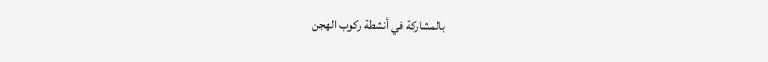بالمشاركة في أنشطة ركوب الهجن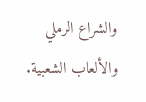والشراع الرملي والألعاب الشعبية.